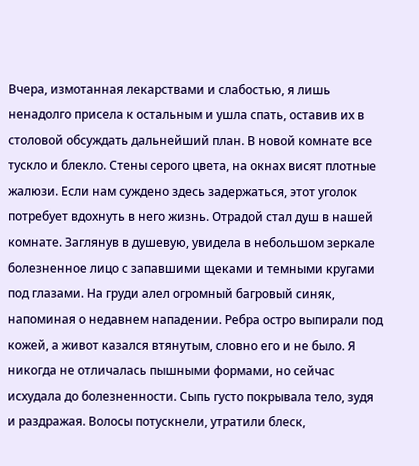Вчера, измотанная лекарствами и слабостью, я лишь ненадолго присела к остальным и ушла спать, оставив их в столовой обсуждать дальнейший план. В новой комнате все тускло и блекло. Стены серого цвета, на окнах висят плотные жалюзи. Если нам суждено здесь задержаться, этот уголок потребует вдохнуть в него жизнь. Отрадой стал душ в нашей комнате. Заглянув в душевую, увидела в небольшом зеркале болезненное лицо с запавшими щеками и темными кругами под глазами. На груди алел огромный багровый синяк, напоминая о недавнем нападении. Ребра остро выпирали под кожей, а живот казался втянутым, словно его и не было. Я никогда не отличалась пышными формами, но сейчас исхудала до болезненности. Сыпь густо покрывала тело, зудя и раздражая. Волосы потускнели, утратили блеск,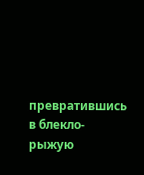превратившись в блекло-рыжую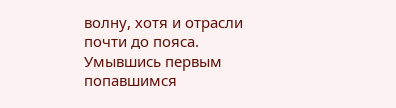волну, хотя и отрасли почти до пояса. Умывшись первым попавшимся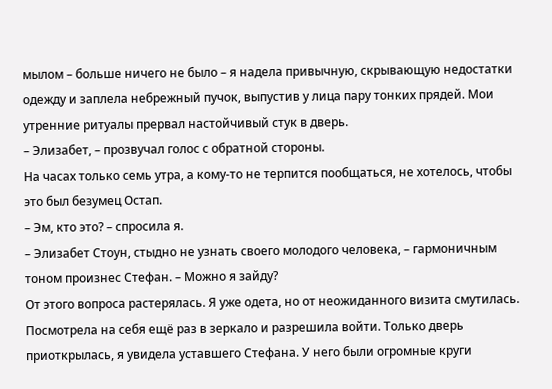мылом – больше ничего не было – я надела привычную, скрывающую недостатки одежду и заплела небрежный пучок, выпустив у лица пару тонких прядей. Мои утренние ритуалы прервал настойчивый стук в дверь.
– Элизабет, – прозвучал голос с обратной стороны.
На часах только семь утра, а кому-то не терпится пообщаться, не хотелось, чтобы это был безумец Остап.
– Эм, кто это? – спросила я.
– Элизабет Стоун, стыдно не узнать своего молодого человека, – гармоничным тоном произнес Стефан. – Можно я зайду?
От этого вопроса растерялась. Я уже одета, но от неожиданного визита смутилась. Посмотрела на себя ещё раз в зеркало и разрешила войти. Только дверь приоткрылась, я увидела уставшего Стефана. У него были огромные круги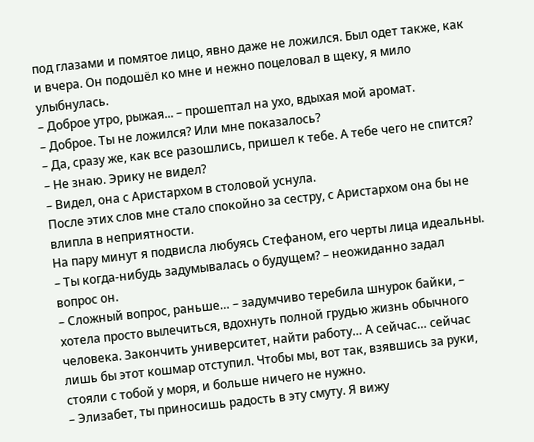под глазами и помятое лицо, явно даже не ложился. Был одет также, как и вчера. Он подошёл ко мне и нежно поцеловал в щеку, я мило улыбнулась.
– Доброе утро, рыжая... – прошептал на ухо, вдыхая мой аромат.
– Доброе. Ты не ложился? Или мне показалось?
– Да, сразу же, как все разошлись, пришел к тебе. А тебе чего не спится?
– Не знаю. Эрику не видел?
– Видел, она с Аристархом в столовой уснула.
После этих слов мне стало спокойно за сестру, с Аристархом она бы не влипла в неприятности.
На пару минут я подвисла любуясь Стефаном, его черты лица идеальны.
– Ты когда-нибудь задумывалась о будущем? – неожиданно задал вопрос он.
– Сложный вопрос, раньше… – задумчиво теребила шнурок байки, – хотела просто вылечиться, вдохнуть полной грудью жизнь обычного человека. Закончить университет, найти работу… А сейчас… сейчас лишь бы этот кошмар отступил. Чтобы мы, вот так, взявшись за руки, стояли с тобой у моря, и больше ничего не нужно.
– Элизабет, ты приносишь радость в эту смуту. Я вижу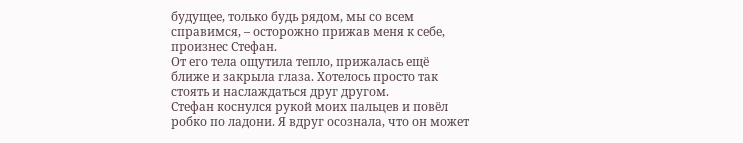будущее, только будь рядом, мы со всем справимся, – осторожно прижав меня к себе, произнес Стефан.
От его тела ощутила тепло, прижалась ещё ближе и закрыла глаза. Хотелось просто так стоять и наслаждаться друг другом.
Стефан коснулся рукой моих пальцев и повёл робко по ладони. Я вдруг осознала, что он может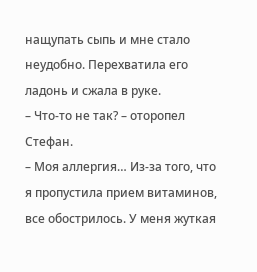нащупать сыпь и мне стало неудобно. Перехватила его ладонь и сжала в руке.
– Что-то не так? – оторопел Стефан.
– Моя аллергия… Из-за того, что я пропустила прием витаминов, все обострилось. У меня жуткая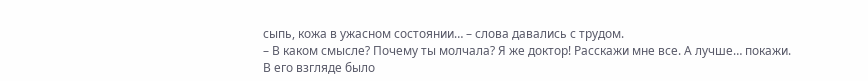сыпь, кожа в ужасном состоянии… – слова давались с трудом.
– В каком смысле? Почему ты молчала? Я же доктор! Расскажи мне все. А лучше… покажи.
В его взгляде было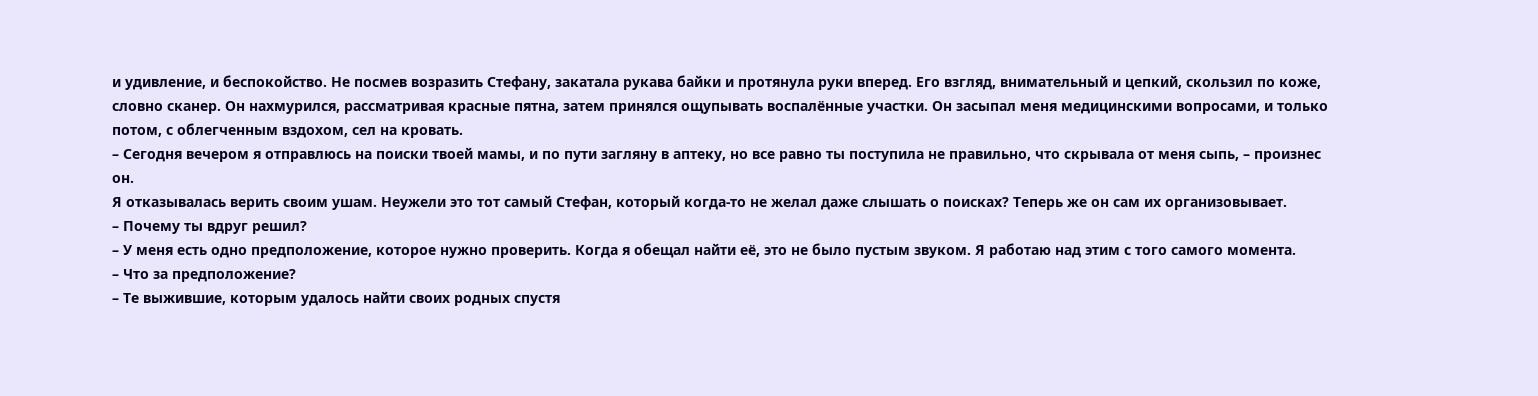и удивление, и беспокойство. Не посмев возразить Стефану, закатала рукава байки и протянула руки вперед. Его взгляд, внимательный и цепкий, скользил по коже, словно сканер. Он нахмурился, рассматривая красные пятна, затем принялся ощупывать воспалённые участки. Он засыпал меня медицинскими вопросами, и только потом, с облегченным вздохом, сел на кровать.
– Сегодня вечером я отправлюсь на поиски твоей мамы, и по пути загляну в аптеку, но все равно ты поступила не правильно, что скрывала от меня сыпь, – произнес он.
Я отказывалась верить своим ушам. Неужели это тот самый Стефан, который когда-то не желал даже слышать о поисках? Теперь же он сам их организовывает.
– Почему ты вдруг решил?
– У меня есть одно предположение, которое нужно проверить. Когда я обещал найти её, это не было пустым звуком. Я работаю над этим с того самого момента.
– Что за предположение?
– Те выжившие, которым удалось найти своих родных спустя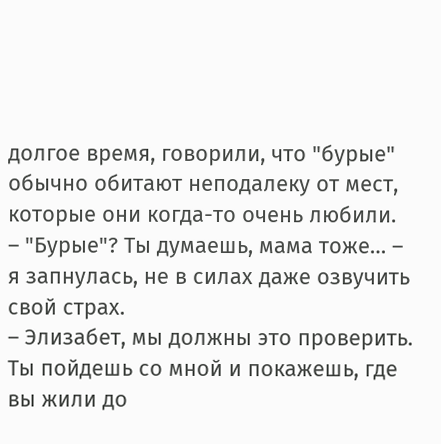долгое время, говорили, что "бурые" обычно обитают неподалеку от мест, которые они когда-то очень любили.
– "Бурые"? Ты думаешь, мама тоже… – я запнулась, не в силах даже озвучить свой страх.
– Элизабет, мы должны это проверить. Ты пойдешь со мной и покажешь, где вы жили до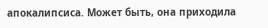апокалипсиса. Может быть, она приходила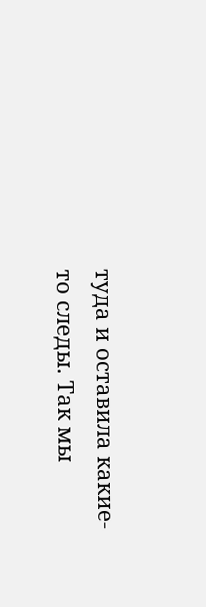туда и оставила какие-то следы. Так мы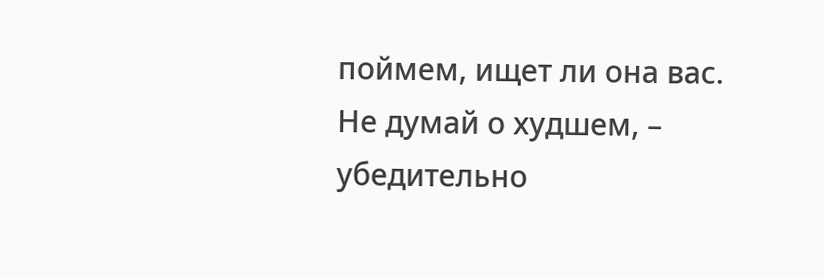поймем, ищет ли она вас. Не думай о худшем, – убедительно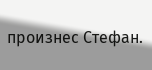произнес Стефан.